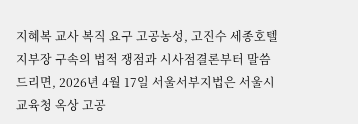지혜복 교사 복직 요구 고공농성, 고진수 세종호텔 지부장 구속의 법적 쟁점과 시사점결론부터 말씀드리면, 2026년 4월 17일 서울서부지법은 서울시교육청 옥상 고공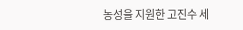농성을 지원한 고진수 세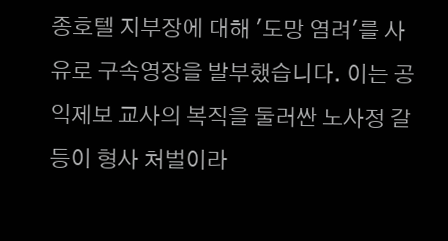종호텔 지부장에 대해 '도망 염려'를 사유로 구속영장을 발부했습니다. 이는 공익제보 교사의 복직을 둘러싼 노사정 갈등이 형사 처벌이라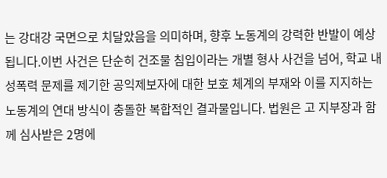는 강대강 국면으로 치달았음을 의미하며, 향후 노동계의 강력한 반발이 예상됩니다.이번 사건은 단순히 건조물 침입이라는 개별 형사 사건을 넘어, 학교 내 성폭력 문제를 제기한 공익제보자에 대한 보호 체계의 부재와 이를 지지하는 노동계의 연대 방식이 충돌한 복합적인 결과물입니다. 법원은 고 지부장과 함께 심사받은 2명에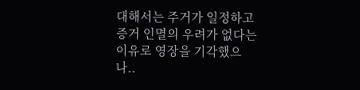대해서는 주거가 일정하고 증거 인멸의 우려가 없다는 이유로 영장을 기각했으나..